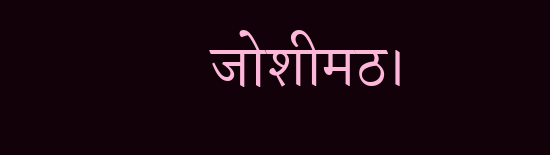जोशीमठ।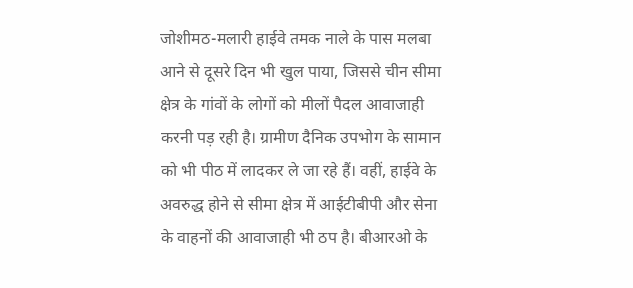जोशीमठ-मलारी हाईवे तमक नाले के पास मलबा आने से दूसरे दिन भी खुल पाया, जिससे चीन सीमा क्षेत्र के गांवों के लोगों को मीलों पैदल आवाजाही करनी पड़ रही है। ग्रामीण दैनिक उपभोग के सामान को भी पीठ में लादकर ले जा रहे हैं। वहीं, हाईवे के अवरुद्ध होने से सीमा क्षेत्र में आईटीबीपी और सेना के वाहनों की आवाजाही भी ठप है। बीआरओ के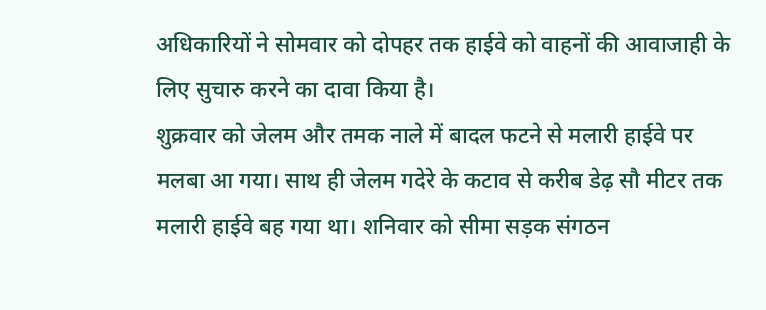अधिकारियों ने सोमवार को दोपहर तक हाईवे को वाहनों की आवाजाही के लिए सुचारु करने का दावा किया है।
शुक्रवार को जेलम और तमक नाले में बादल फटने से मलारी हाईवे पर मलबा आ गया। साथ ही जेलम गदेरे के कटाव से करीब डेढ़ सौ मीटर तक मलारी हाईवे बह गया था। शनिवार को सीमा सड़क संगठन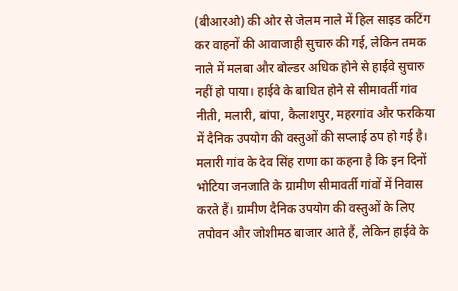(बीआरओ) की ओर से जेलम नाले में हिल साइड कटिंग कर वाहनों की आवाजाही सुचारु की गई, लेकिन तमक नाले में मलबा और बोल्डर अधिक होने से हाईवे सुचारु नहीं हो पाया। हाईवे के बाधित होने से सीमावर्ती गांव नीती, मलारी, बांपा, कैलाशपुर, महरगांव और फरकिया में दैनिक उपयोग की वस्तुओं की सप्लाई ठप हो गई है। मलारी गांव के देव सिंह राणा का कहना है कि इन दिनों भोटिया जनजाति के ग्रामीण सीमावर्ती गांवों में निवास करते हैं। ग्रामीण दैनिक उपयोग की वस्तुओं के लिए तपोवन और जोशीमठ बाजार आते हैं, लेकिन हाईवे के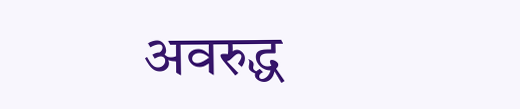अवरुद्ध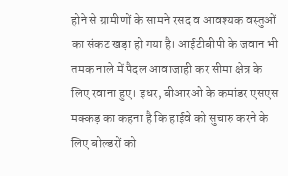होने से ग्रामीणों के सामने रसद व आवश्यक वस्तुओं का संकट खड़ा हो गया है। आईटीबीपी के जवान भी तमक नाले में पैदल आवाजाही कर सीमा क्षेत्र के लिए रवाना हुए। इधर, बीआरओ के कमांडर एसएस मक्कड़ का कहना है कि हाईवे को सुचारु करने के लिए बोल्डरों को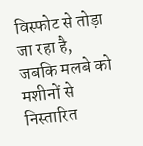विस्फोट से तोड़ा जा रहा है, जबकि मलबे को मशीनों से निस्तारित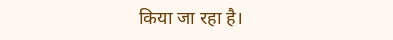किया जा रहा है।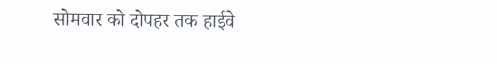सोमवार को दोपहर तक हाईवे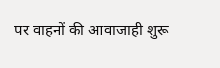पर वाहनों की आवाजाही शुरू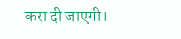करा दी जाएगी।